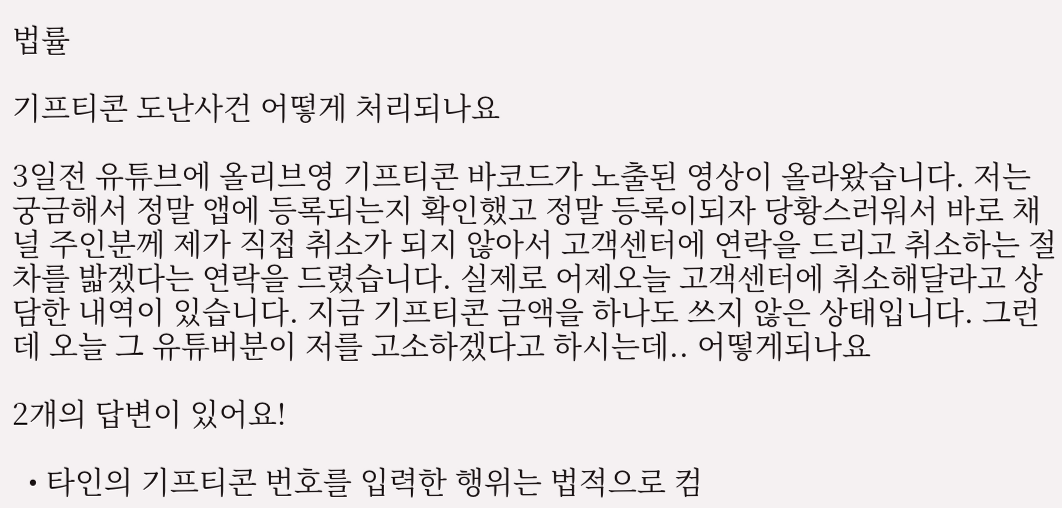법률

기프티콘 도난사건 어떻게 처리되나요

3일전 유튜브에 올리브영 기프티콘 바코드가 노출된 영상이 올라왔습니다. 저는 궁금해서 정말 앱에 등록되는지 확인했고 정말 등록이되자 당황스러워서 바로 채널 주인분께 제가 직접 취소가 되지 않아서 고객센터에 연락을 드리고 취소하는 절차를 밟겠다는 연락을 드렸습니다. 실제로 어제오늘 고객센터에 취소해달라고 상담한 내역이 있습니다. 지금 기프티콘 금액을 하나도 쓰지 않은 상태입니다. 그런데 오늘 그 유튜버분이 저를 고소하겠다고 하시는데.. 어떻게되나요

2개의 답변이 있어요!

  • 타인의 기프티콘 번호를 입력한 행위는 법적으로 컴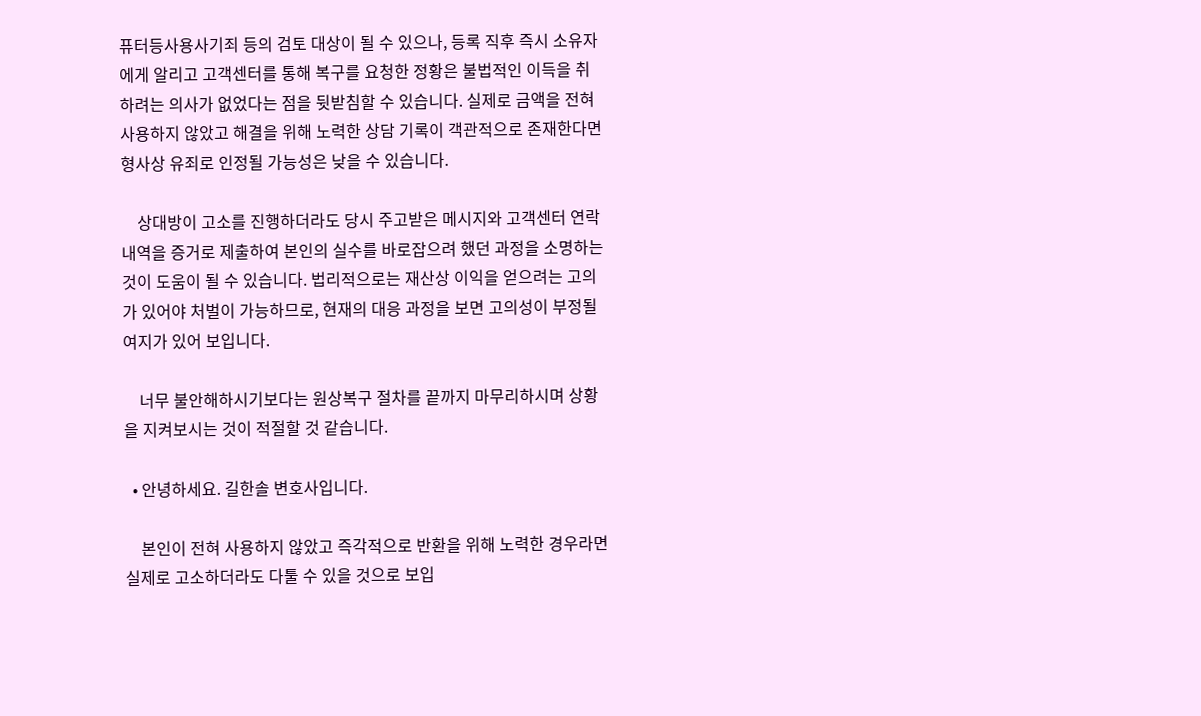퓨터등사용사기죄 등의 검토 대상이 될 수 있으나, 등록 직후 즉시 소유자에게 알리고 고객센터를 통해 복구를 요청한 정황은 불법적인 이득을 취하려는 의사가 없었다는 점을 뒷받침할 수 있습니다. 실제로 금액을 전혀 사용하지 않았고 해결을 위해 노력한 상담 기록이 객관적으로 존재한다면 형사상 유죄로 인정될 가능성은 낮을 수 있습니다.

    상대방이 고소를 진행하더라도 당시 주고받은 메시지와 고객센터 연락 내역을 증거로 제출하여 본인의 실수를 바로잡으려 했던 과정을 소명하는 것이 도움이 될 수 있습니다. 법리적으로는 재산상 이익을 얻으려는 고의가 있어야 처벌이 가능하므로, 현재의 대응 과정을 보면 고의성이 부정될 여지가 있어 보입니다.

    너무 불안해하시기보다는 원상복구 절차를 끝까지 마무리하시며 상황을 지켜보시는 것이 적절할 것 같습니다.

  • 안녕하세요. 길한솔 변호사입니다.

    본인이 전혀 사용하지 않았고 즉각적으로 반환을 위해 노력한 경우라면 실제로 고소하더라도 다툴 수 있을 것으로 보입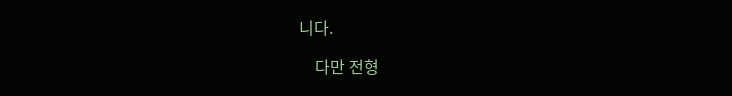니다.

    다만 전형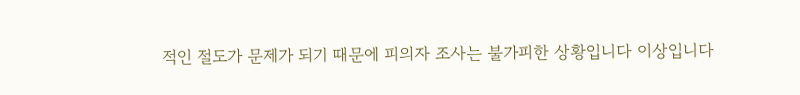적인 절도가 문제가 되기 때문에 피의자 조사는 불가피한 상황입니다 이상입니다